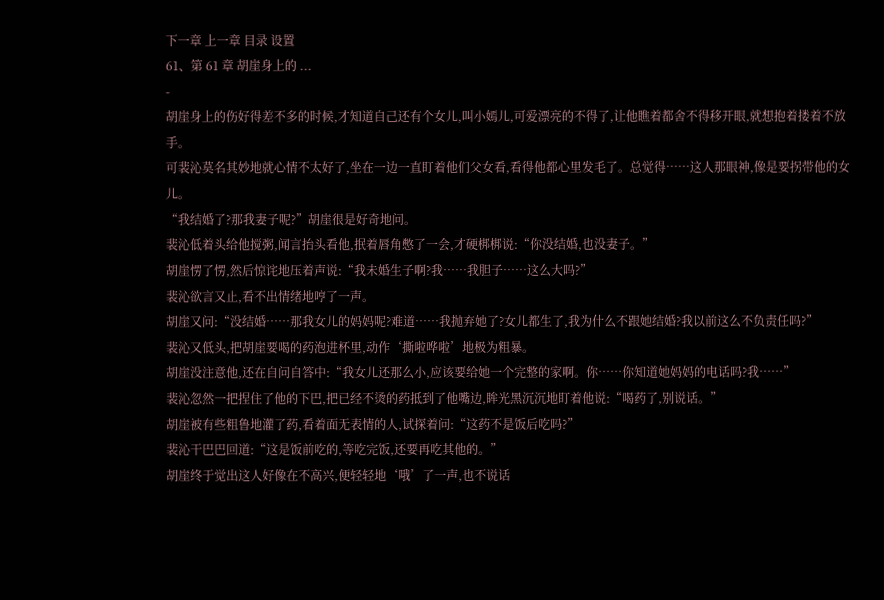下一章 上一章 目录 设置
61、第 61 章 胡崖身上的 ...
-
胡崖身上的伤好得差不多的时候,才知道自己还有个女儿,叫小嫣儿,可爱漂亮的不得了,让他瞧着都舍不得移开眼,就想抱着搂着不放手。
可裴沁莫名其妙地就心情不太好了,坐在一边一直盯着他们父女看,看得他都心里发毛了。总觉得……这人那眼神,像是要拐带他的女儿。
“我结婚了?那我妻子呢?”胡崖很是好奇地问。
裴沁低着头给他搅粥,闻言抬头看他,抿着唇角憋了一会,才硬梆梆说:“你没结婚,也没妻子。”
胡崖愣了愣,然后惊诧地压着声说:“我未婚生子啊?我……我胆子……这么大吗?”
裴沁欲言又止,看不出情绪地哼了一声。
胡崖又问:“没结婚……那我女儿的妈妈呢?难道……我抛弃她了?女儿都生了,我为什么不跟她结婚?我以前这么不负责任吗?”
裴沁又低头,把胡崖要喝的药泡进杯里,动作‘撕啦哗啦’地极为粗暴。
胡崖没注意他,还在自问自答中:“我女儿还那么小,应该要给她一个完整的家啊。你……你知道她妈妈的电话吗?我……”
裴沁忽然一把捏住了他的下巴,把已经不烫的药抵到了他嘴边,眸光黑沉沉地盯着他说:“喝药了,别说话。”
胡崖被有些粗鲁地灌了药,看着面无表情的人,试探着问:“这药不是饭后吃吗?”
裴沁干巴巴回道:“这是饭前吃的,等吃完饭,还要再吃其他的。”
胡崖终于觉出这人好像在不高兴,便轻轻地‘哦’了一声,也不说话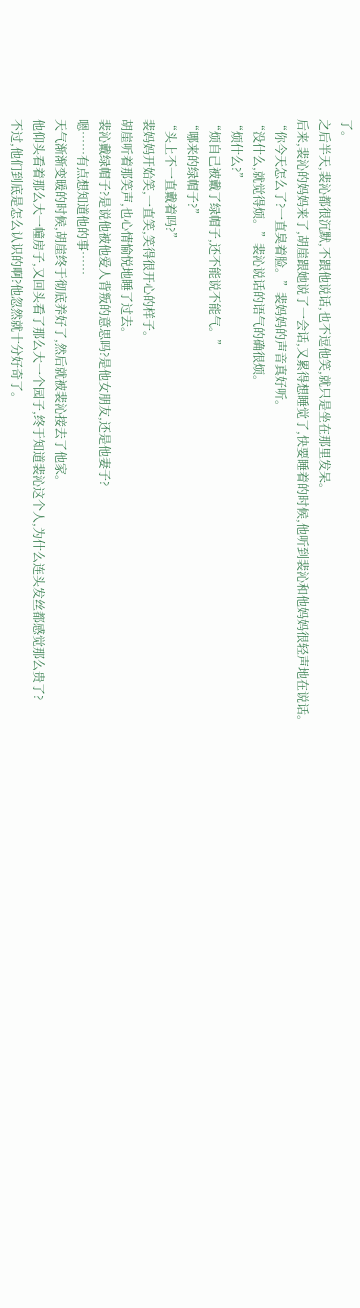了。
之后半天,裴沁都很沉默,不跟他说话,也不逗他笑,就只是坐在那里发呆。
后来,裴沁的妈妈来了,胡崖跟她说了一会话,又累得想睡觉了,快要睡着的时候,他听到裴沁和他妈妈很轻声地在说话。
“你今天怎么了?一直臭着脸。”裴妈妈的声音真好听。
“没什么,就觉得烦。”裴沁说话的语气的确很烦。
“烦什么?”
“烦自己被戴了绿帽子,还不能说不能气。”
“哪来的绿帽子?”
“头上不一直戴着吗?”
裴妈妈开始笑,一直笑,笑得很开心的样子。
胡崖听着那笑声,也心情愉悦地睡了过去。
裴沁戴绿帽子?是说他被他爱人背叛的意思吗?是他女朋友,还是他妻子?
嗯……有点想知道他的事……
天气渐渐变暖的时候,胡崖终于彻底养好了,然后就被裴沁接去了他家。
他仰头看着那么大一幢房子,又回头看了那么大一个园子,终于知道裴沁这个人,为什么连头发丝都感觉那么贵了?
不过,他们到底是怎么认识的啊?他忽然就十分好奇了。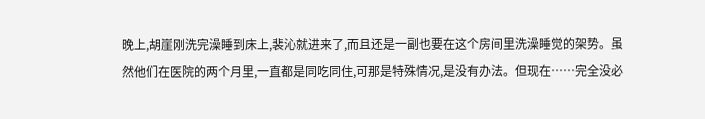晚上,胡崖刚洗完澡睡到床上,裴沁就进来了,而且还是一副也要在这个房间里洗澡睡觉的架势。虽然他们在医院的两个月里,一直都是同吃同住,可那是特殊情况,是没有办法。但现在……完全没必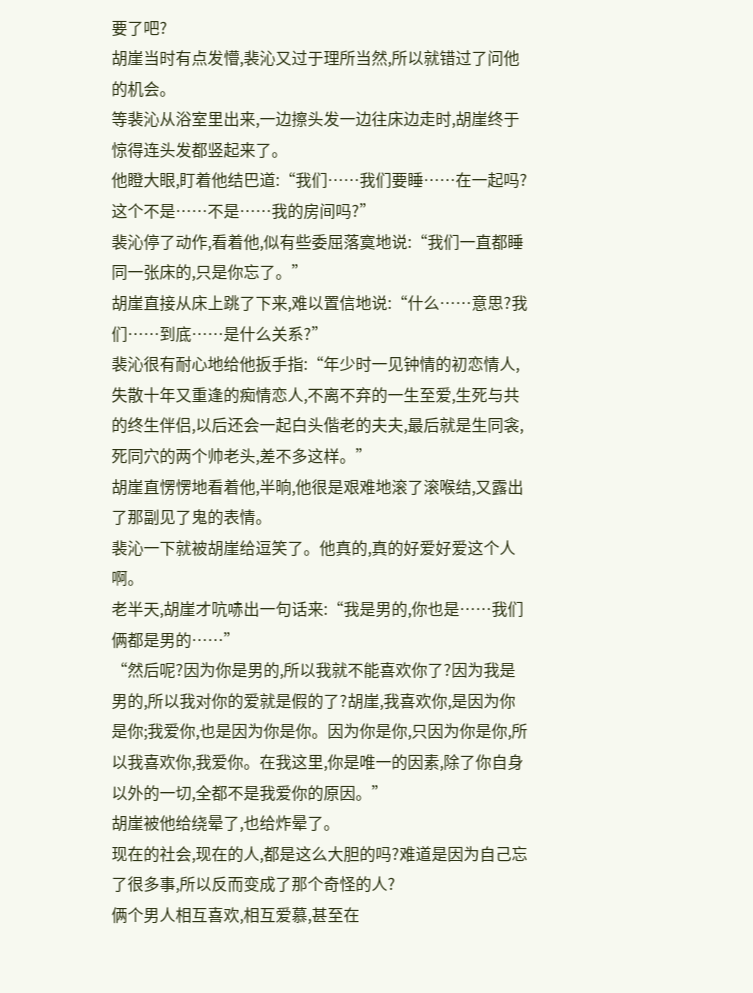要了吧?
胡崖当时有点发懵,裴沁又过于理所当然,所以就错过了问他的机会。
等裴沁从浴室里出来,一边擦头发一边往床边走时,胡崖终于惊得连头发都竖起来了。
他瞪大眼,盯着他结巴道:“我们……我们要睡……在一起吗?这个不是……不是……我的房间吗?”
裴沁停了动作,看着他,似有些委屈落寞地说:“我们一直都睡同一张床的,只是你忘了。”
胡崖直接从床上跳了下来,难以置信地说:“什么……意思?我们……到底……是什么关系?”
裴沁很有耐心地给他扳手指:“年少时一见钟情的初恋情人,失散十年又重逢的痴情恋人,不离不弃的一生至爱,生死与共的终生伴侣,以后还会一起白头偕老的夫夫,最后就是生同衾,死同穴的两个帅老头,差不多这样。”
胡崖直愣愣地看着他,半晌,他很是艰难地滚了滚喉结,又露出了那副见了鬼的表情。
裴沁一下就被胡崖给逗笑了。他真的,真的好爱好爱这个人啊。
老半天,胡崖才吭哧出一句话来:“我是男的,你也是……我们俩都是男的……”
“然后呢?因为你是男的,所以我就不能喜欢你了?因为我是男的,所以我对你的爱就是假的了?胡崖,我喜欢你,是因为你是你;我爱你,也是因为你是你。因为你是你,只因为你是你,所以我喜欢你,我爱你。在我这里,你是唯一的因素,除了你自身以外的一切,全都不是我爱你的原因。”
胡崖被他给绕晕了,也给炸晕了。
现在的社会,现在的人,都是这么大胆的吗?难道是因为自己忘了很多事,所以反而变成了那个奇怪的人?
俩个男人相互喜欢,相互爱慕,甚至在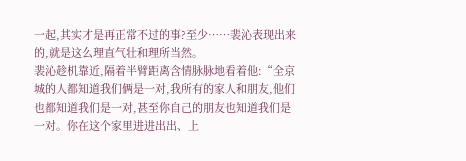一起,其实才是再正常不过的事?至少……裴沁表现出来的,就是这么理直气壮和理所当然。
裴沁趁机靠近,隔着半臂距离含情脉脉地看着他:“全京城的人都知道我们俩是一对,我所有的家人和朋友,他们也都知道我们是一对,甚至你自己的朋友也知道我们是一对。你在这个家里进进出出、上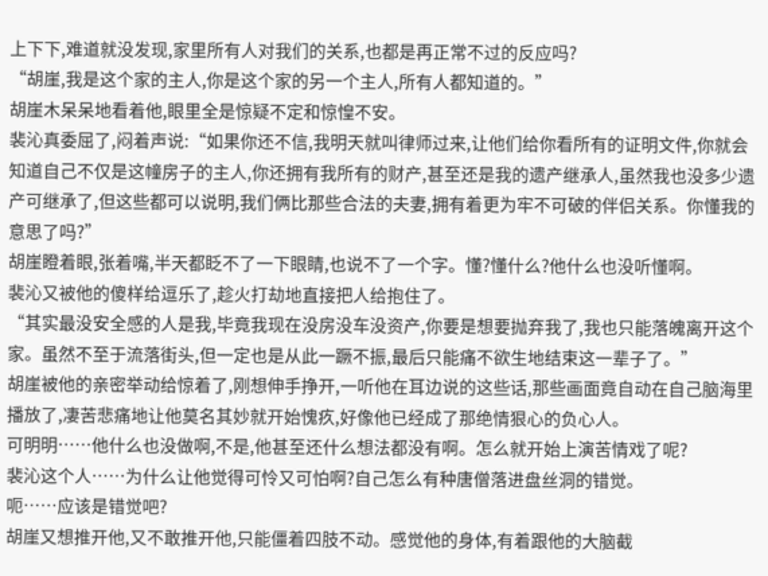上下下,难道就没发现,家里所有人对我们的关系,也都是再正常不过的反应吗?
“胡崖,我是这个家的主人,你是这个家的另一个主人,所有人都知道的。”
胡崖木呆呆地看着他,眼里全是惊疑不定和惊惶不安。
裴沁真委屈了,闷着声说:“如果你还不信,我明天就叫律师过来,让他们给你看所有的证明文件,你就会知道自己不仅是这幢房子的主人,你还拥有我所有的财产,甚至还是我的遗产继承人,虽然我也没多少遗产可继承了,但这些都可以说明,我们俩比那些合法的夫妻,拥有着更为牢不可破的伴侣关系。你懂我的意思了吗?”
胡崖瞪着眼,张着嘴,半天都眨不了一下眼睛,也说不了一个字。懂?懂什么?他什么也没听懂啊。
裴沁又被他的傻样给逗乐了,趁火打劫地直接把人给抱住了。
“其实最没安全感的人是我,毕竟我现在没房没车没资产,你要是想要抛弃我了,我也只能落魄离开这个家。虽然不至于流落街头,但一定也是从此一蹶不振,最后只能痛不欲生地结束这一辈子了。”
胡崖被他的亲密举动给惊着了,刚想伸手挣开,一听他在耳边说的这些话,那些画面竟自动在自己脑海里播放了,凄苦悲痛地让他莫名其妙就开始愧疚,好像他已经成了那绝情狠心的负心人。
可明明……他什么也没做啊,不是,他甚至还什么想法都没有啊。怎么就开始上演苦情戏了呢?
裴沁这个人……为什么让他觉得可怜又可怕啊?自己怎么有种唐僧落进盘丝洞的错觉。
呃……应该是错觉吧?
胡崖又想推开他,又不敢推开他,只能僵着四肢不动。感觉他的身体,有着跟他的大脑截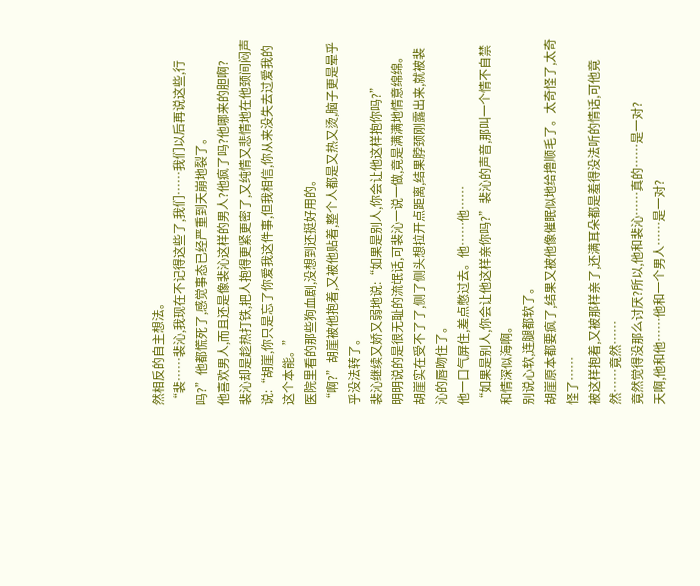然相反的自主想法。
“裴……裴沁,我现在不记得这些了,我们……我们以后再说这些,行吗?”他都慌死了,感觉事态已经严重到天崩地裂了。
他喜欢男人,而且还是像裴沁这样的男人?他疯了吗?他哪来的胆啊?
裴沁却是趁热打铁,把人抱得更紧更密了,又纯情又悲情地在他颈间闷声说:“胡崖,你只是忘了你爱我这件事,但我相信,你从来没失去过爱我的这个本能。”
医院里看的那些狗血剧,没想到还挺好用的。
“啊?”胡崖被他抱着,又被他贴着,整个人都是又热又烫,脑子更是晕乎乎没法转了。
裴沁继续又娇又弱地说:“如果是别人,你会让他这样抱你吗?”
明明说的是很无耻的流氓话,可裴沁一说一做,竟是满满地情意绵绵。
胡崖实在受不了了,侧了侧头想拉开点距离,结果脖颈刚露出来,就被裴沁的唇吻住了。
他一口气屏住,差点憋过去。他……他……
“如果是别人,你会让他这样亲你吗?”裴沁的声音,那叫一个情不自禁和情深似海啊。
别说心软,连腿都软了。
胡崖原本都要疯了,结果又被他像催眠似地给撸顺毛了。太奇怪了,太奇怪了……
被这样抱着,又被那样亲了,还满耳朵都是羞得没法听的情话,可他竟然……竟然……
竟然觉得没那么讨厌?所以,他和裴沁……真的……是一对?
天啊,他和他……他和一个男人……是一对?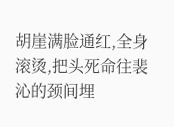胡崖满脸通红,全身滚烫,把头死命往裴沁的颈间埋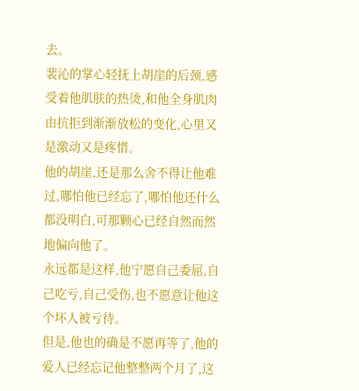去。
裴沁的掌心轻抚上胡崖的后颈,感受着他肌肤的热烫,和他全身肌肉由抗拒到渐渐放松的变化,心里又是激动又是疼惜。
他的胡崖,还是那么舍不得让他难过,哪怕他已经忘了,哪怕他还什么都没明白,可那颗心已经自然而然地偏向他了。
永远都是这样,他宁愿自己委屈,自己吃亏,自己受伤,也不愿意让他这个坏人被亏待。
但是,他也的确是不愿再等了,他的爱人已经忘记他整整两个月了,这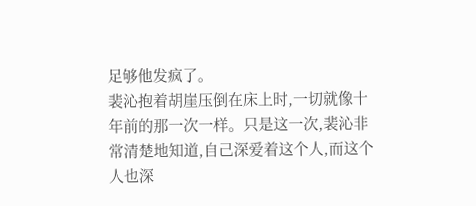足够他发疯了。
裴沁抱着胡崖压倒在床上时,一切就像十年前的那一次一样。只是这一次,裴沁非常清楚地知道,自己深爱着这个人,而这个人也深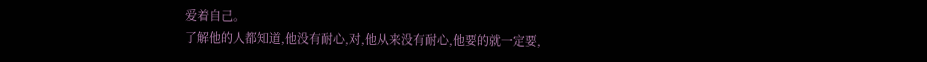爱着自己。
了解他的人都知道,他没有耐心,对,他从来没有耐心,他要的就一定要,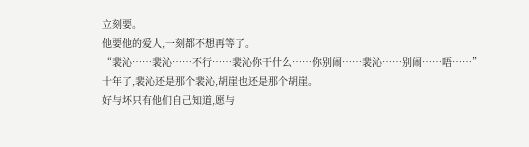立刻要。
他要他的爱人,一刻都不想再等了。
“裴沁……裴沁……不行……裴沁你干什么……你别闹……裴沁……别闹……唔……”
十年了,裴沁还是那个裴沁,胡崖也还是那个胡崖。
好与坏只有他们自己知道,愿与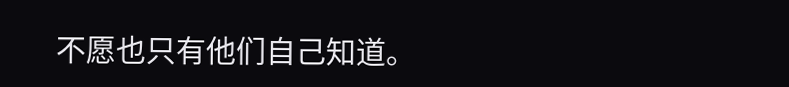不愿也只有他们自己知道。